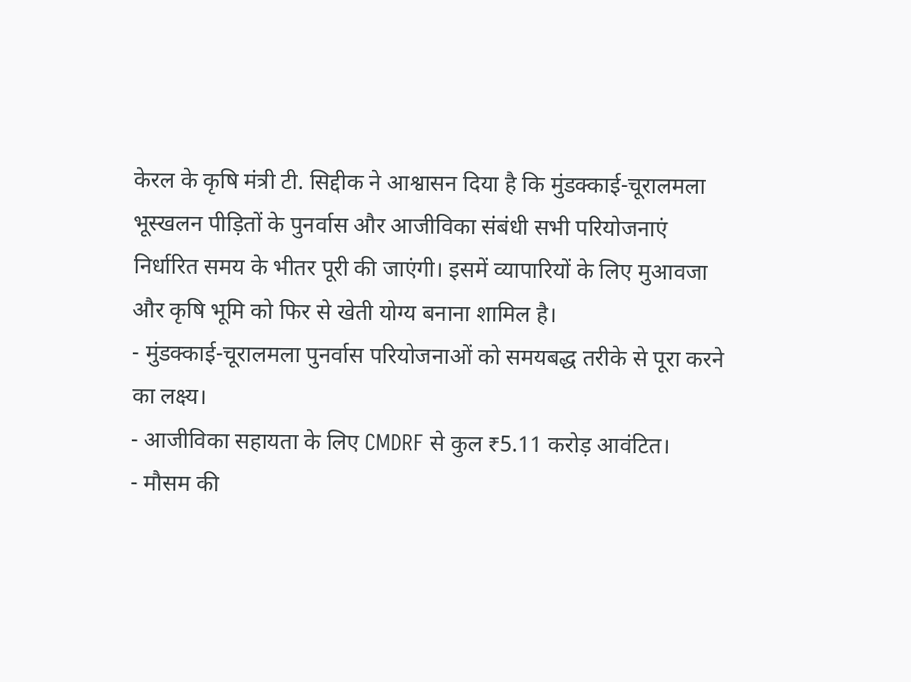केरल के कृषि मंत्री टी. सिद्दीक ने आश्वासन दिया है कि मुंडक्काई-चूरालमला भूस्खलन पीड़ितों के पुनर्वास और आजीविका संबंधी सभी परियोजनाएं निर्धारित समय के भीतर पूरी की जाएंगी। इसमें व्यापारियों के लिए मुआवजा और कृषि भूमि को फिर से खेती योग्य बनाना शामिल है।
- मुंडक्काई-चूरालमला पुनर्वास परियोजनाओं को समयबद्ध तरीके से पूरा करने का लक्ष्य।
- आजीविका सहायता के लिए CMDRF से कुल ₹5.11 करोड़ आवंटित।
- मौसम की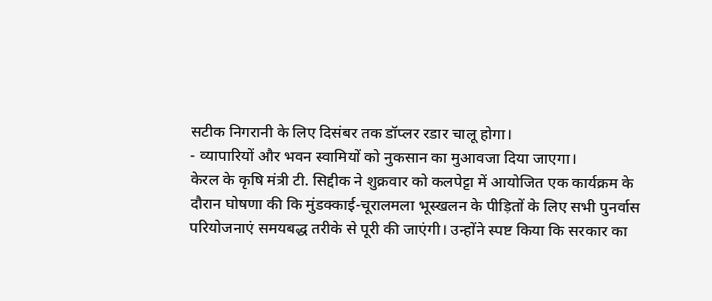सटीक निगरानी के लिए दिसंबर तक डॉप्लर रडार चालू होगा।
- व्यापारियों और भवन स्वामियों को नुकसान का मुआवजा दिया जाएगा।
केरल के कृषि मंत्री टी. सिद्दीक ने शुक्रवार को कलपेट्टा में आयोजित एक कार्यक्रम के दौरान घोषणा की कि मुंडक्काई-चूरालमला भूस्खलन के पीड़ितों के लिए सभी पुनर्वास परियोजनाएं समयबद्ध तरीके से पूरी की जाएंगी। उन्होंने स्पष्ट किया कि सरकार का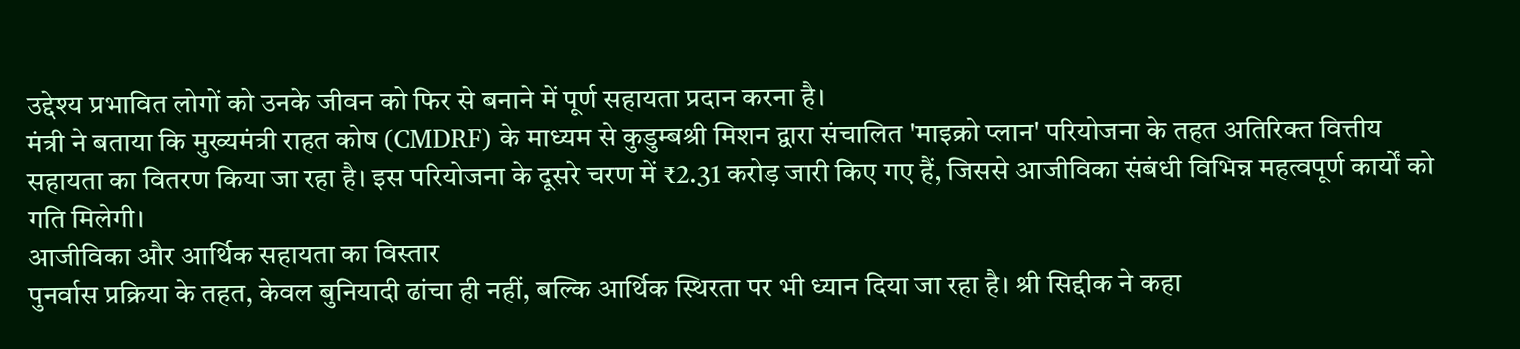उद्देश्य प्रभावित लोगों को उनके जीवन को फिर से बनाने में पूर्ण सहायता प्रदान करना है।
मंत्री ने बताया कि मुख्यमंत्री राहत कोष (CMDRF) के माध्यम से कुडुम्बश्री मिशन द्वारा संचालित 'माइक्रो प्लान' परियोजना के तहत अतिरिक्त वित्तीय सहायता का वितरण किया जा रहा है। इस परियोजना के दूसरे चरण में ₹2.31 करोड़ जारी किए गए हैं, जिससे आजीविका संबंधी विभिन्न महत्वपूर्ण कार्यों को गति मिलेगी।
आजीविका और आर्थिक सहायता का विस्तार
पुनर्वास प्रक्रिया के तहत, केवल बुनियादी ढांचा ही नहीं, बल्कि आर्थिक स्थिरता पर भी ध्यान दिया जा रहा है। श्री सिद्दीक ने कहा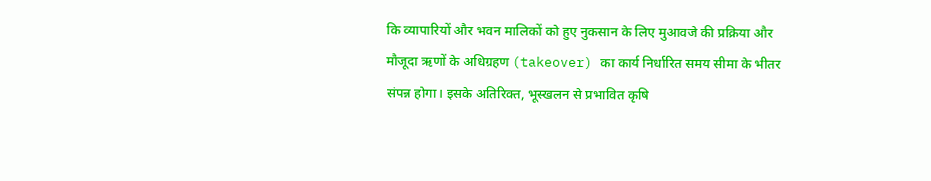कि व्यापारियों और भवन मालिकों को हुए नुकसान के लिए मुआवजे की प्रक्रिया और मौजूदा ऋणों के अधिग्रहण (takeover) का कार्य निर्धारित समय सीमा के भीतर संपन्न होगा। इसके अतिरिक्त, भूस्खलन से प्रभावित कृषि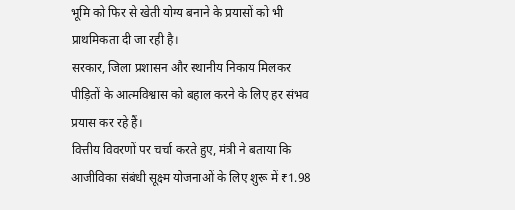भूमि को फिर से खेती योग्य बनाने के प्रयासों को भी प्राथमिकता दी जा रही है।
सरकार, जिला प्रशासन और स्थानीय निकाय मिलकर पीड़ितों के आत्मविश्वास को बहाल करने के लिए हर संभव प्रयास कर रहे हैं।
वित्तीय विवरणों पर चर्चा करते हुए, मंत्री ने बताया कि आजीविका संबंधी सूक्ष्म योजनाओं के लिए शुरू में ₹1.98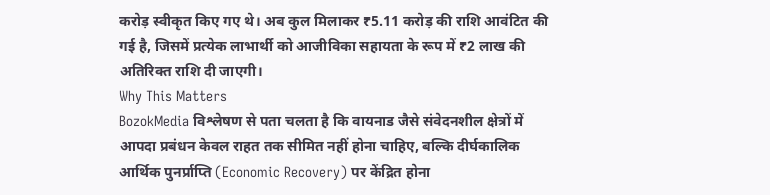करोड़ स्वीकृत किए गए थे। अब कुल मिलाकर ₹5.11 करोड़ की राशि आवंटित की गई है, जिसमें प्रत्येक लाभार्थी को आजीविका सहायता के रूप में ₹2 लाख की अतिरिक्त राशि दी जाएगी।
Why This Matters
BozokMedia विश्लेषण से पता चलता है कि वायनाड जैसे संवेदनशील क्षेत्रों में आपदा प्रबंधन केवल राहत तक सीमित नहीं होना चाहिए, बल्कि दीर्घकालिक आर्थिक पुनर्प्राप्ति (Economic Recovery) पर केंद्रित होना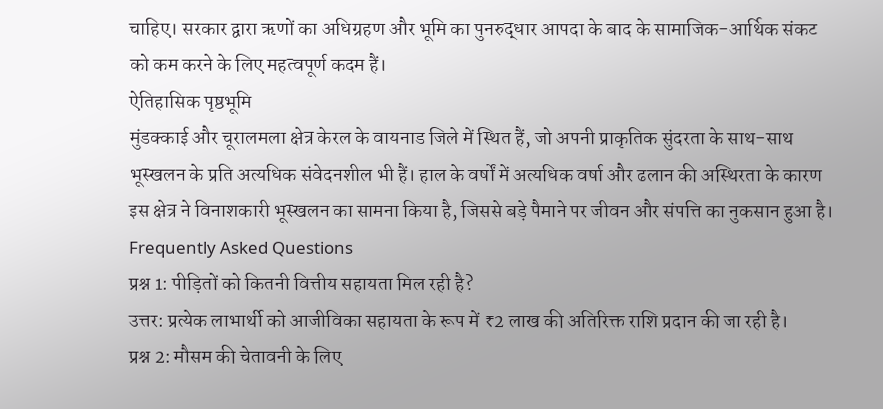चाहिए। सरकार द्वारा ऋणों का अधिग्रहण और भूमि का पुनरुद्धार आपदा के बाद के सामाजिक-आर्थिक संकट को कम करने के लिए महत्वपूर्ण कदम हैं।
ऐतिहासिक पृष्ठभूमि
मुंडक्काई और चूरालमला क्षेत्र केरल के वायनाड जिले में स्थित हैं, जो अपनी प्राकृतिक सुंदरता के साथ-साथ भूस्खलन के प्रति अत्यधिक संवेदनशील भी हैं। हाल के वर्षों में अत्यधिक वर्षा और ढलान की अस्थिरता के कारण इस क्षेत्र ने विनाशकारी भूस्खलन का सामना किया है, जिससे बड़े पैमाने पर जीवन और संपत्ति का नुकसान हुआ है।
Frequently Asked Questions
प्रश्न 1: पीड़ितों को कितनी वित्तीय सहायता मिल रही है?
उत्तर: प्रत्येक लाभार्थी को आजीविका सहायता के रूप में ₹2 लाख की अतिरिक्त राशि प्रदान की जा रही है।
प्रश्न 2: मौसम की चेतावनी के लिए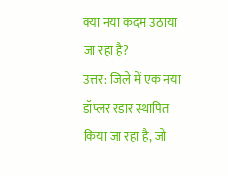क्या नया कदम उठाया जा रहा है?
उत्तर: जिले में एक नया डॉप्लर रडार स्थापित किया जा रहा है, जो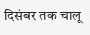दिसंबर तक चालू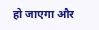हो जाएगा और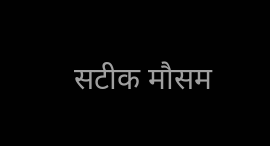सटीक मौसम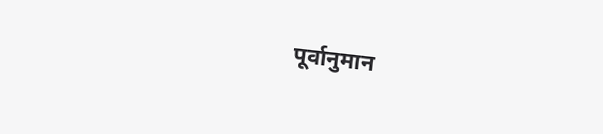पूर्वानुमान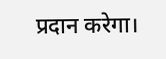प्रदान करेगा।